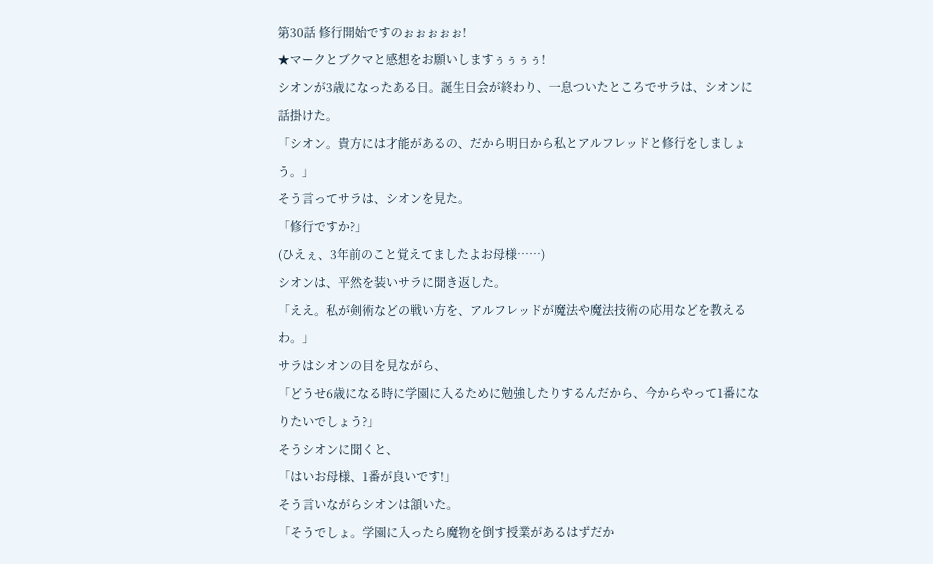第30話 修行開始ですのぉぉぉぉぉ!
★マークとブクマと感想をお願いしますぅぅぅぅ!
シオンが3歳になったある日。誕生日会が終わり、一息ついたところでサラは、シオンに話掛けた。
「シオン。貴方には才能があるの、だから明日から私とアルフレッドと修行をしましょう。」
そう言ってサラは、シオンを見た。
「修行ですか?」
(ひえぇ、3年前のこと覚えてましたよお母様……)
シオンは、平然を装いサラに聞き返した。
「ええ。私が剣術などの戦い方を、アルフレッドが魔法や魔法技術の応用などを教えるわ。」
サラはシオンの目を見ながら、
「どうせ6歳になる時に学園に入るために勉強したりするんだから、今からやって1番になりたいでしょう?」
そうシオンに聞くと、
「はいお母様、1番が良いです!」
そう言いながらシオンは頷いた。
「そうでしょ。学園に入ったら魔物を倒す授業があるはずだか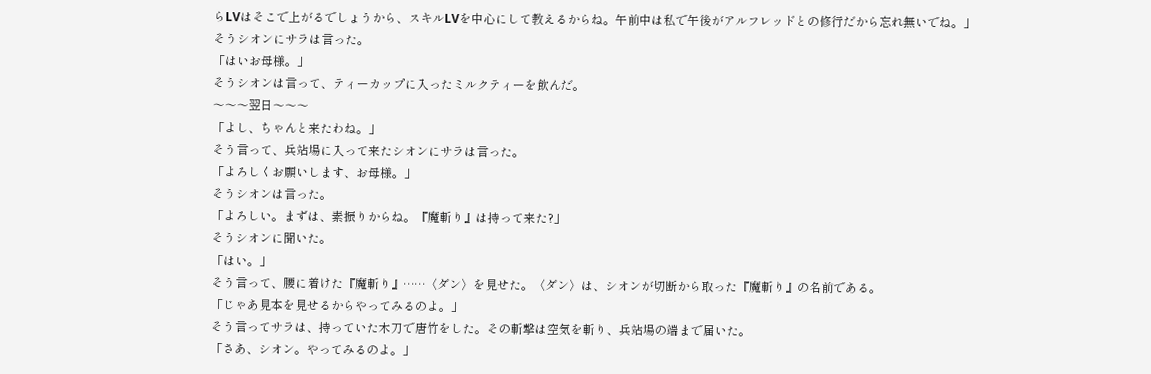らLVはそこで上がるでしょうから、スキルLVを中心にして教えるからね。午前中は私で午後がアルフレッドとの修行だから忘れ無いでね。」
そうシオンにサラは言った。
「はいお母様。」
そうシオンは言って、ティーカップに入ったミルクティーを飲んだ。
〜〜〜翌日〜〜〜
「よし、ちゃんと来たわね。」
そう言って、兵站場に入って来たシオンにサラは言った。
「よろしくお願いします、お母様。」
そうシオンは言った。
「よろしい。まずは、素振りからね。『魔斬り』は持って来た?」
そうシオンに聞いた。
「はい。」
そう言って、腰に着けた『魔斬り』……〈ダン〉を見せた。〈ダン〉は、シオンが切断から取った『魔斬り』の名前である。
「じゃあ見本を見せるからやってみるのよ。」
そう言ってサラは、持っていた木刀で唐竹をした。その斬撃は空気を斬り、兵站場の端まで届いた。
「さあ、シオン。やってみるのよ。」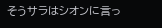そうサラはシオンに言っ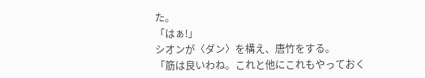た。
「はぁ!」
シオンが〈ダン〉を構え、唐竹をする。
「筋は良いわね。これと他にこれもやっておく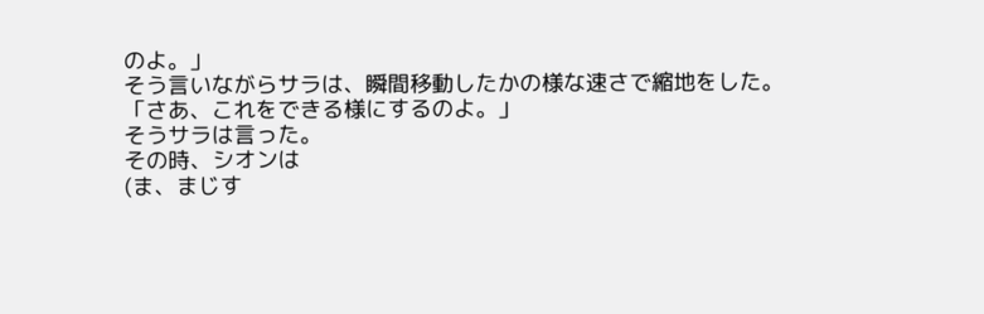のよ。」
そう言いながらサラは、瞬間移動したかの様な速さで縮地をした。
「さあ、これをできる様にするのよ。」
そうサラは言った。
その時、シオンは
(ま、まじす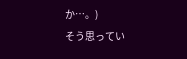か…。)
そう思ってい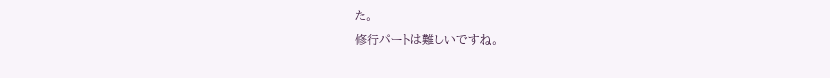た。
修行パートは難しいですね。